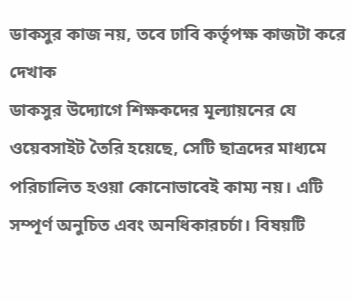ডাকসুর কাজ নয়, তবে ঢাবি কর্তৃপক্ষ কাজটা করে দেখাক
ডাকসুর উদ্যোগে শিক্ষকদের মূল্যায়নের যে ওয়েবসাইট তৈরি হয়েছে, সেটি ছাত্রদের মাধ্যমে পরিচালিত হওয়া কোনোভাবেই কাম্য নয়। এটি সম্পূর্ণ অনুচিত এবং অনধিকারচর্চা। বিষয়টি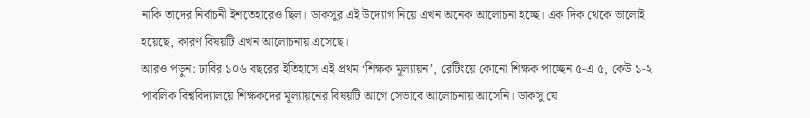নাকি তাদের নির্বাচনী ইশতেহারেও ছিল। ডাকসুর এই উদ্যোগ নিয়ে এখন অনেক আলোচনা হচ্ছে। এক দিক থেকে ভালোই হয়েছে, কারণ বিষয়টি এখন আলোচনায় এসেছে।
আরও পড়ুন: ঢাবির ১০৬ বছরের ইতিহাসে এই প্রথম ‘শিক্ষক মূল্যায়ন’, রেটিংয়ে কোনো শিক্ষক পাচ্ছেন ৫-এ ৫, কেউ ১-২
পাবলিক বিশ্ববিদ্যালয়ে শিক্ষকদের মূল্যায়নের বিষয়টি আগে সেভাবে আলোচনায় আসেনি। ডাকসু যে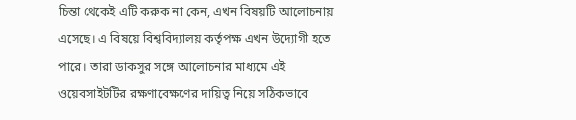চিন্তা থেকেই এটি করুক না কেন, এখন বিষয়টি আলোচনায় এসেছে। এ বিষয়ে বিশ্ববিদ্যালয় কর্তৃপক্ষ এখন উদ্যোগী হতে পারে। তারা ডাকসুর সঙ্গে আলোচনার মাধ্যমে এই ওয়েবসাইটটির রক্ষণাবেক্ষণের দায়িত্ব নিয়ে সঠিকভাবে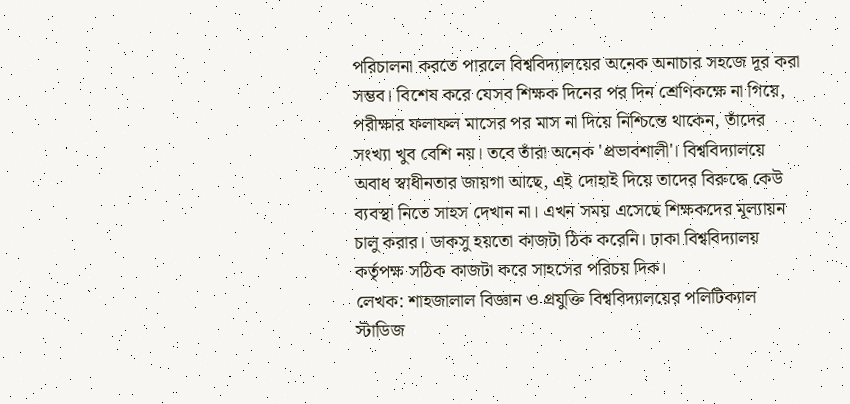পরিচালনা করতে পারলে বিশ্ববিদ্যালয়ের অনেক অনাচার সহজে দূর করা সম্ভব। বিশেষ করে যেসব শিক্ষক দিনের পর দিন শ্রেণিকক্ষে না গিয়ে, পরীক্ষার ফলাফল মাসের পর মাস না দিয়ে নিশ্চিন্তে থাকেন, তাঁদের সংখ্যা খুব বেশি নয়। তবে তাঁরা অনেক 'প্রভাবশালী'। বিশ্ববিদ্যালয়ে অবাধ স্বাধীনতার জায়গা আছে, এই দোহাই দিয়ে তাদের বিরুদ্ধে কেউ ব্যবস্থা নিতে সাহস দেখান না। এখন সময় এসেছে শিক্ষকদের মূল্যায়ন চালু করার। ডাকসু হয়তো কাজটা ঠিক করেনি। ঢাকা বিশ্ববিদ্যালয় কর্তৃপক্ষ সঠিক কাজটা করে সাহসের পরিচয় দিক।
লেখক: শাহজালাল বিজ্ঞান ও প্রযুক্তি বিশ্ববিদ্যালয়ের পলিটিক্যাল স্টাডিজ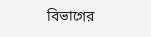বিভাগের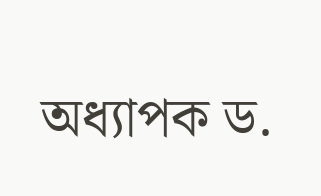অধ্যাপক ড.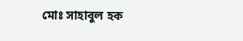মোঃ সাহাবুল হক